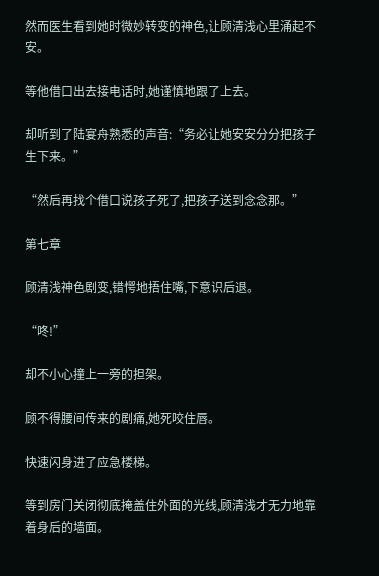然而医生看到她时微妙转变的神色,让顾清浅心里涌起不安。

等他借口出去接电话时,她谨慎地跟了上去。

却听到了陆宴舟熟悉的声音:“务必让她安安分分把孩子生下来。”

“然后再找个借口说孩子死了,把孩子送到念念那。”

第七章

顾清浅神色剧变,错愕地捂住嘴,下意识后退。

“咚!”

却不小心撞上一旁的担架。

顾不得腰间传来的剧痛,她死咬住唇。

快速闪身进了应急楼梯。

等到房门关闭彻底掩盖住外面的光线,顾清浅才无力地靠着身后的墙面。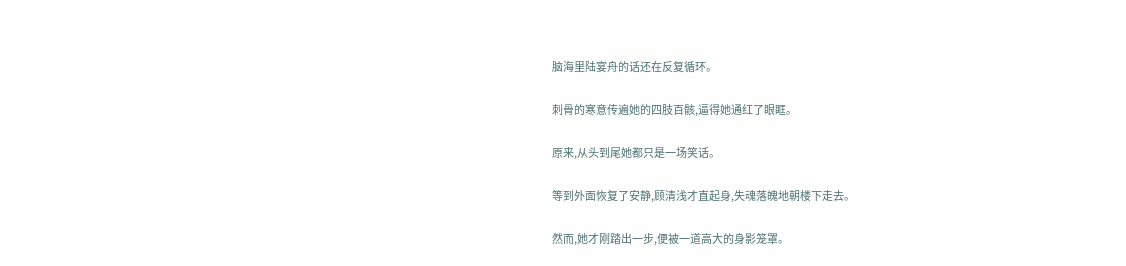脑海里陆宴舟的话还在反复循环。

刺骨的寒意传遍她的四肢百骸,逼得她通红了眼眶。

原来,从头到尾她都只是一场笑话。

等到外面恢复了安静,顾清浅才直起身,失魂落魄地朝楼下走去。

然而,她才刚踏出一步,便被一道高大的身影笼罩。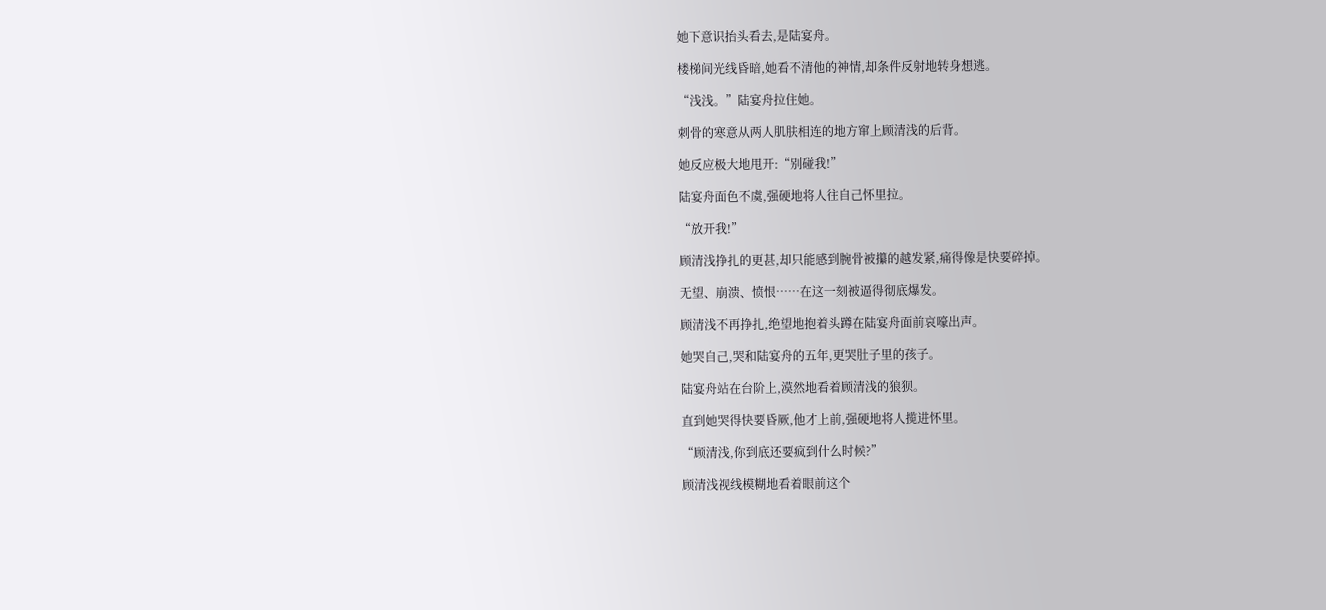她下意识抬头看去,是陆宴舟。

楼梯间光线昏暗,她看不清他的神情,却条件反射地转身想逃。

“浅浅。”陆宴舟拉住她。

刺骨的寒意从两人肌肤相连的地方窜上顾清浅的后背。

她反应极大地甩开:“别碰我!”

陆宴舟面色不虞,强硬地将人往自己怀里拉。

“放开我!”

顾清浅挣扎的更甚,却只能感到腕骨被攥的越发紧,痛得像是快要碎掉。

无望、崩溃、愤恨……在这一刻被逼得彻底爆发。

顾清浅不再挣扎,绝望地抱着头蹲在陆宴舟面前哀嚎出声。

她哭自己,哭和陆宴舟的五年,更哭肚子里的孩子。

陆宴舟站在台阶上,漠然地看着顾清浅的狼狈。

直到她哭得快要昏厥,他才上前,强硬地将人揽进怀里。

“顾清浅,你到底还要疯到什么时候?”

顾清浅视线模糊地看着眼前这个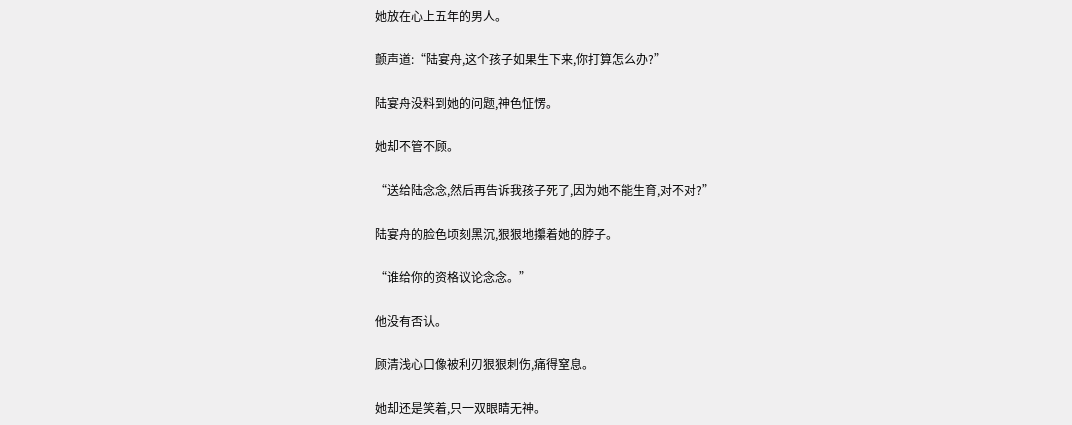她放在心上五年的男人。

颤声道:“陆宴舟,这个孩子如果生下来,你打算怎么办?”

陆宴舟没料到她的问题,神色怔愣。

她却不管不顾。

“送给陆念念,然后再告诉我孩子死了,因为她不能生育,对不对?”

陆宴舟的脸色顷刻黑沉,狠狠地攥着她的脖子。

“谁给你的资格议论念念。”

他没有否认。

顾清浅心口像被利刃狠狠刺伤,痛得窒息。

她却还是笑着,只一双眼睛无神。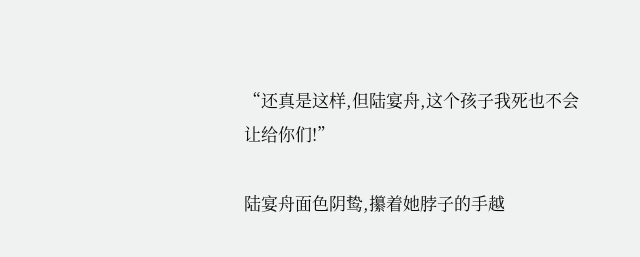“还真是这样,但陆宴舟,这个孩子我死也不会让给你们!”

陆宴舟面色阴鸷,攥着她脖子的手越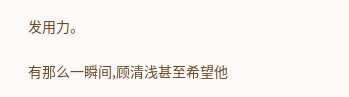发用力。

有那么一瞬间,顾清浅甚至希望他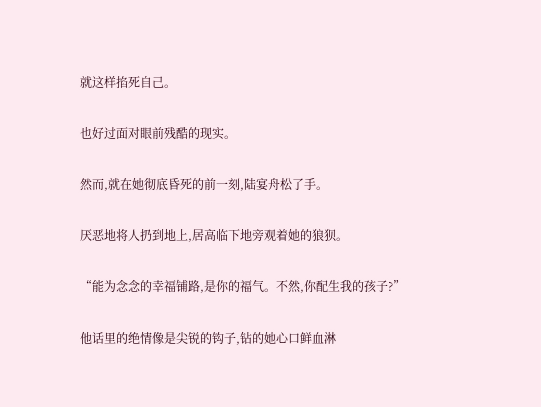就这样掐死自己。

也好过面对眼前残酷的现实。

然而,就在她彻底昏死的前一刻,陆宴舟松了手。

厌恶地将人扔到地上,居高临下地旁观着她的狼狈。

“能为念念的幸福铺路,是你的福气。不然,你配生我的孩子?”

他话里的绝情像是尖锐的钩子,钻的她心口鲜血淋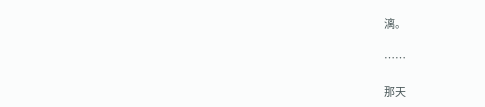漓。

……

那天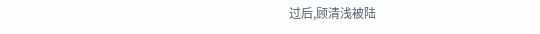过后,顾清浅被陆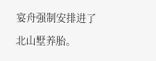宴舟强制安排进了北山墅养胎。